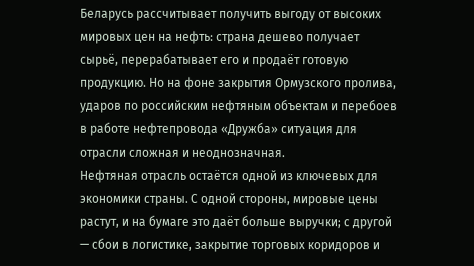Беларусь рассчитывает получить выгоду от высоких мировых цен на нефть: страна дешево получает сырьё, перерабатывает его и продаёт готовую продукцию. Но на фоне закрытия Ормузского пролива, ударов по российским нефтяным объектам и перебоев в работе нефтепровода «Дружба» ситуация для отрасли сложная и неоднозначная.
Нефтяная отрасль остаётся одной из ключевых для экономики страны. С одной стороны, мировые цены растут, и на бумаге это даёт больше выручки; с другой — сбои в логистике, закрытие торговых коридоров и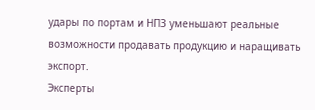удары по портам и НПЗ уменьшают реальные возможности продавать продукцию и наращивать экспорт.
Эксперты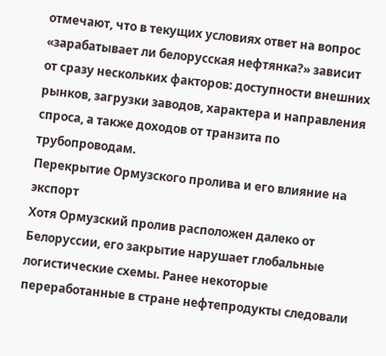отмечают, что в текущих условиях ответ на вопрос «зарабатывает ли белорусская нефтянка?» зависит от сразу нескольких факторов: доступности внешних рынков, загрузки заводов, характера и направления спроса, а также доходов от транзита по трубопроводам.
Перекрытие Ормузского пролива и его влияние на экспорт
Хотя Ормузский пролив расположен далеко от Белоруссии, его закрытие нарушает глобальные логистические схемы. Ранее некоторые переработанные в стране нефтепродукты следовали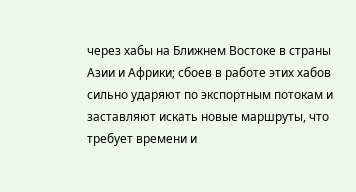через хабы на Ближнем Востоке в страны Азии и Африки; сбоев в работе этих хабов сильно ударяют по экспортным потокам и заставляют искать новые маршруты, что требует времени и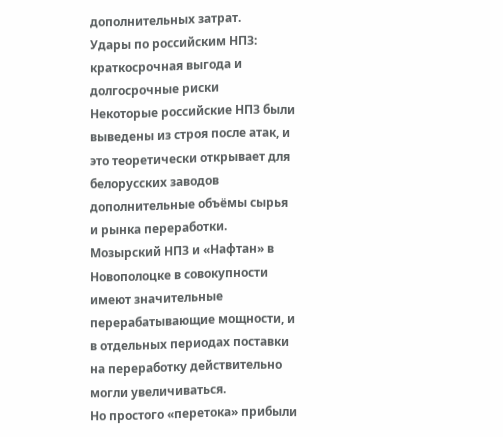дополнительных затрат.
Удары по российским НПЗ: краткосрочная выгода и долгосрочные риски
Некоторые российские НПЗ были выведены из строя после атак, и это теоретически открывает для белорусских заводов дополнительные объёмы сырья и рынка переработки. Мозырский НПЗ и «Нафтан» в Новополоцке в совокупности имеют значительные перерабатывающие мощности, и в отдельных периодах поставки на переработку действительно могли увеличиваться.
Но простого «перетока» прибыли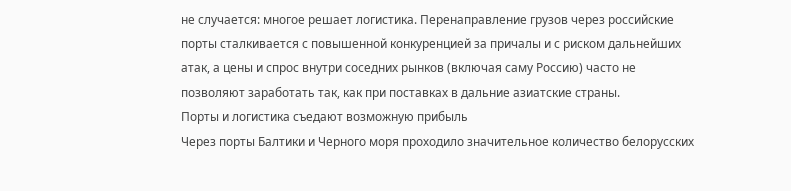не случается: многое решает логистика. Перенаправление грузов через российские порты сталкивается с повышенной конкуренцией за причалы и с риском дальнейших атак, а цены и спрос внутри соседних рынков (включая саму Россию) часто не позволяют заработать так, как при поставках в дальние азиатские страны.
Порты и логистика съедают возможную прибыль
Через порты Балтики и Черного моря проходило значительное количество белорусских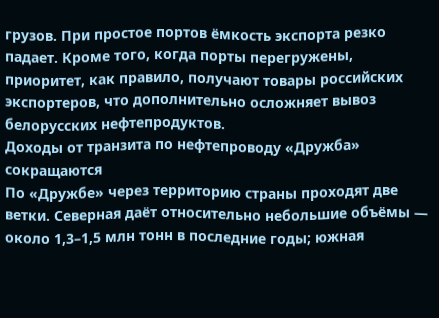грузов. При простое портов ёмкость экспорта резко падает. Кроме того, когда порты перегружены, приоритет, как правило, получают товары российских экспортеров, что дополнительно осложняет вывоз белорусских нефтепродуктов.
Доходы от транзита по нефтепроводу «Дружба» сокращаются
По «Дружбе» через территорию страны проходят две ветки. Северная даёт относительно небольшие объёмы — около 1,3–1,5 млн тонн в последние годы; южная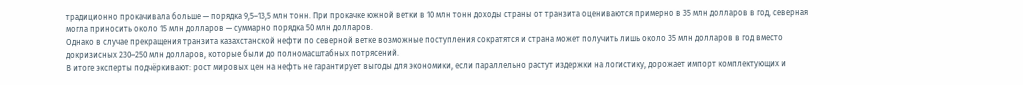традиционно прокачивала больше — порядка 9,5–13,5 млн тонн. При прокачке южной ветки в 10 млн тонн доходы страны от транзита оцениваются примерно в 35 млн долларов в год, северная могла приносить около 15 млн долларов — суммарно порядка 50 млн долларов.
Однако в случае прекращения транзита казахстанской нефти по северной ветке возможные поступления сократятся и страна может получить лишь около 35 млн долларов в год вместо докризисных 230–250 млн долларов, которые были до полномасштабных потрясений.
В итоге эксперты подчёркивают: рост мировых цен на нефть не гарантирует выгоды для экономики, если параллельно растут издержки на логистику, дорожает импорт комплектующих и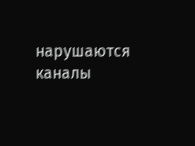нарушаются каналы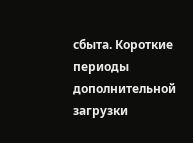сбыта. Короткие периоды дополнительной загрузки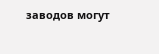заводов могут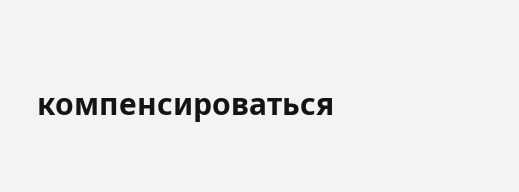компенсироваться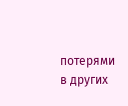потерями в других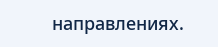направлениях.